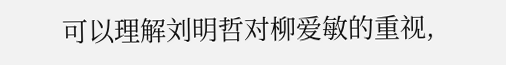可以理解刘明哲对柳爱敏的重视,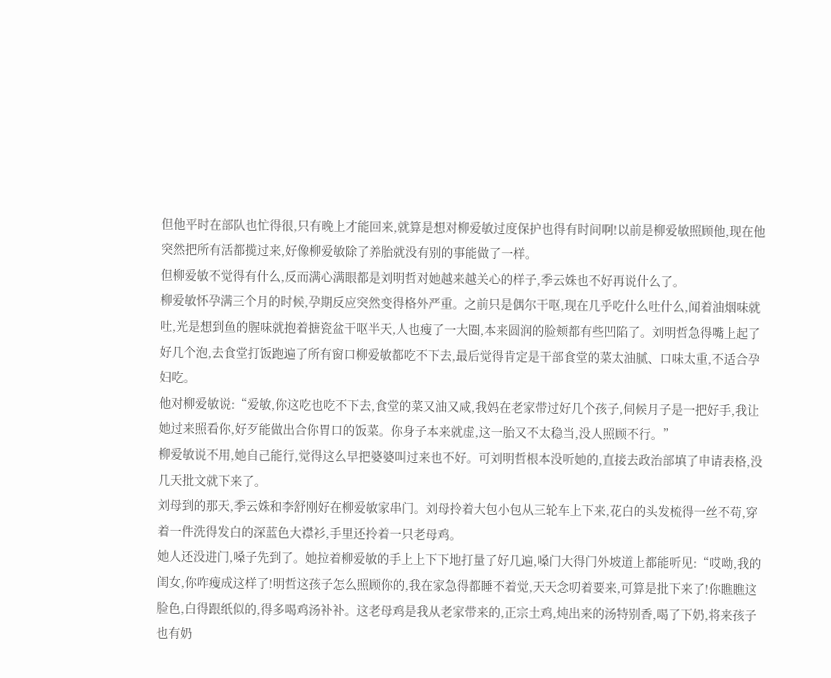但他平时在部队也忙得很,只有晚上才能回来,就算是想对柳爱敏过度保护也得有时间啊!以前是柳爱敏照顾他,现在他突然把所有活都揽过来,好像柳爱敏除了养胎就没有别的事能做了一样。
但柳爱敏不觉得有什么,反而满心满眼都是刘明哲对她越来越关心的样子,季云姝也不好再说什么了。
柳爱敏怀孕满三个月的时候,孕期反应突然变得格外严重。之前只是偶尔干呕,现在几乎吃什么吐什么,闻着油烟味就吐,光是想到鱼的腥味就抱着搪瓷盆干呕半天,人也瘦了一大圈,本来圆润的脸颊都有些凹陷了。刘明哲急得嘴上起了好几个泡,去食堂打饭跑遍了所有窗口柳爱敏都吃不下去,最后觉得肯定是干部食堂的菜太油腻、口味太重,不适合孕妇吃。
他对柳爱敏说:“爱敏,你这吃也吃不下去,食堂的菜又油又咸,我妈在老家带过好几个孩子,伺候月子是一把好手,我让她过来照看你,好歹能做出合你胃口的饭菜。你身子本来就虚,这一胎又不太稳当,没人照顾不行。”
柳爱敏说不用,她自己能行,觉得这么早把婆婆叫过来也不好。可刘明哲根本没听她的,直接去政治部填了申请表格,没几天批文就下来了。
刘母到的那天,季云姝和李舒刚好在柳爱敏家串门。刘母拎着大包小包从三轮车上下来,花白的头发梳得一丝不苟,穿着一件洗得发白的深蓝色大襟衫,手里还拎着一只老母鸡。
她人还没进门,嗓子先到了。她拉着柳爱敏的手上上下下地打量了好几遍,嗓门大得门外坡道上都能听见:“哎呦,我的闺女,你咋瘦成这样了!明哲这孩子怎么照顾你的,我在家急得都睡不着觉,天天念叨着要来,可算是批下来了!你瞧瞧这脸色,白得跟纸似的,得多喝鸡汤补补。这老母鸡是我从老家带来的,正宗土鸡,炖出来的汤特别香,喝了下奶,将来孩子也有奶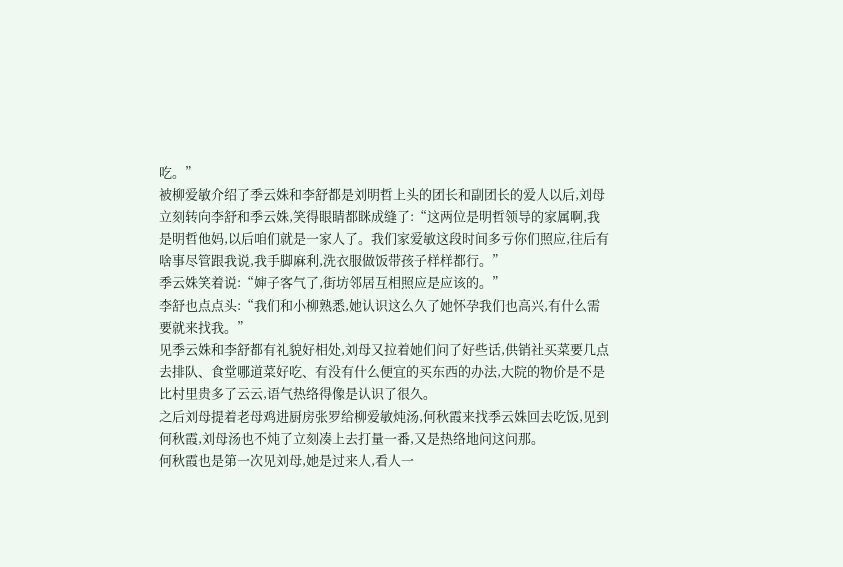吃。”
被柳爱敏介绍了季云姝和李舒都是刘明哲上头的团长和副团长的爱人以后,刘母立刻转向李舒和季云姝,笑得眼睛都眯成缝了:“这两位是明哲领导的家属啊,我是明哲他妈,以后咱们就是一家人了。我们家爱敏这段时间多亏你们照应,往后有啥事尽管跟我说,我手脚麻利,洗衣服做饭带孩子样样都行。”
季云姝笑着说:“婶子客气了,街坊邻居互相照应是应该的。”
李舒也点点头:“我们和小柳熟悉,她认识这么久了她怀孕我们也高兴,有什么需要就来找我。”
见季云姝和李舒都有礼貌好相处,刘母又拉着她们问了好些话,供销社买菜要几点去排队、食堂哪道菜好吃、有没有什么便宜的买东西的办法,大院的物价是不是比村里贵多了云云,语气热络得像是认识了很久。
之后刘母提着老母鸡进厨房张罗给柳爱敏炖汤,何秋霞来找季云姝回去吃饭,见到何秋霞,刘母汤也不炖了立刻凑上去打量一番,又是热络地问这问那。
何秋霞也是第一次见刘母,她是过来人,看人一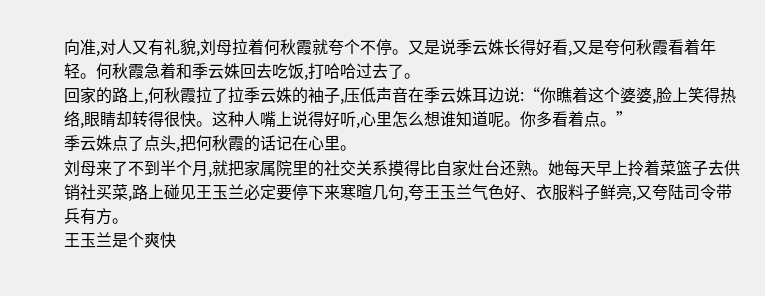向准,对人又有礼貌,刘母拉着何秋霞就夸个不停。又是说季云姝长得好看,又是夸何秋霞看着年轻。何秋霞急着和季云姝回去吃饭,打哈哈过去了。
回家的路上,何秋霞拉了拉季云姝的袖子,压低声音在季云姝耳边说:“你瞧着这个婆婆,脸上笑得热络,眼睛却转得很快。这种人嘴上说得好听,心里怎么想谁知道呢。你多看着点。”
季云姝点了点头,把何秋霞的话记在心里。
刘母来了不到半个月,就把家属院里的社交关系摸得比自家灶台还熟。她每天早上拎着菜篮子去供销社买菜,路上碰见王玉兰必定要停下来寒暄几句,夸王玉兰气色好、衣服料子鲜亮,又夸陆司令带兵有方。
王玉兰是个爽快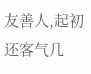友善人,起初还客气几